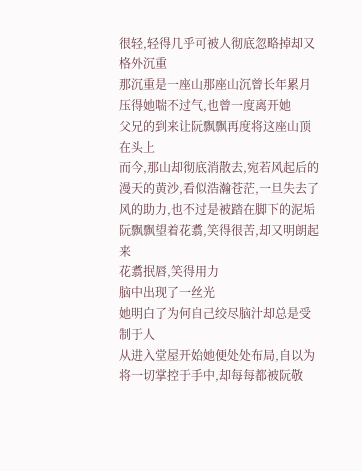很轻,轻得几乎可被人彻底忽略掉却又格外沉重
那沉重是一座山那座山沉曾长年累月压得她喘不过气,也曾一度离开她
父兄的到来让阮飘飘再度将这座山顶在头上
而今,那山却彻底消散去,宛若风起后的漫天的黄沙,看似浩瀚苍茫,一旦失去了风的助力,也不过是被踏在脚下的泥垢
阮飘飘望着花翥,笑得很苦,却又明朗起来
花翥抿唇,笑得用力
脑中出现了一丝光
她明白了为何自己绞尽脑汁却总是受制于人
从进入堂屋开始她便处处布局,自以为将一切掌控于手中,却每每都被阮敬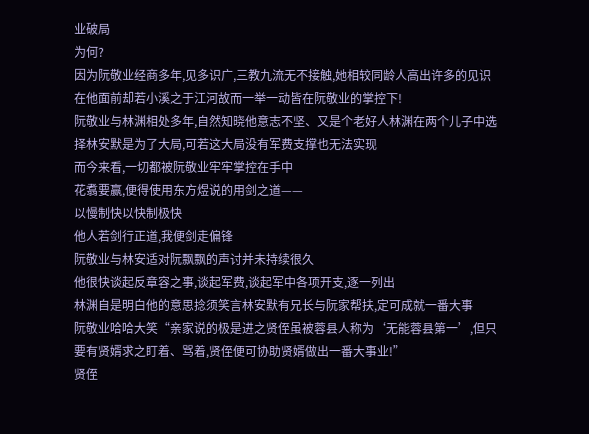业破局
为何?
因为阮敬业经商多年,见多识广,三教九流无不接触,她相较同龄人高出许多的见识在他面前却若小溪之于江河故而一举一动皆在阮敬业的掌控下!
阮敬业与林渊相处多年,自然知晓他意志不坚、又是个老好人林渊在两个儿子中选择林安默是为了大局,可若这大局没有军费支撑也无法实现
而今来看,一切都被阮敬业牢牢掌控在手中
花翥要赢,便得使用东方煜说的用剑之道——
以慢制快以快制极快
他人若剑行正道,我便剑走偏锋
阮敬业与林安适对阮飘飘的声讨并未持续很久
他很快谈起反章容之事,谈起军费,谈起军中各项开支,逐一列出
林渊自是明白他的意思捻须笑言林安默有兄长与阮家帮扶,定可成就一番大事
阮敬业哈哈大笑“亲家说的极是进之贤侄虽被蓉县人称为‘无能蓉县第一’,但只要有贤婿求之盯着、骂着,贤侄便可协助贤婿做出一番大事业!”
贤侄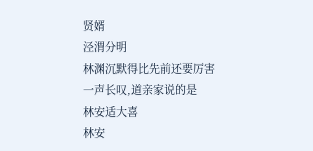贤婿
泾渭分明
林渊沉默得比先前还要厉害
一声长叹,道亲家说的是
林安适大喜
林安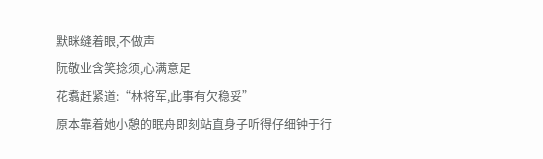默眯缝着眼,不做声
阮敬业含笑捻须,心满意足
花翥赶紧道:“林将军,此事有欠稳妥”
原本靠着她小憩的眠舟即刻站直身子听得仔细钟于行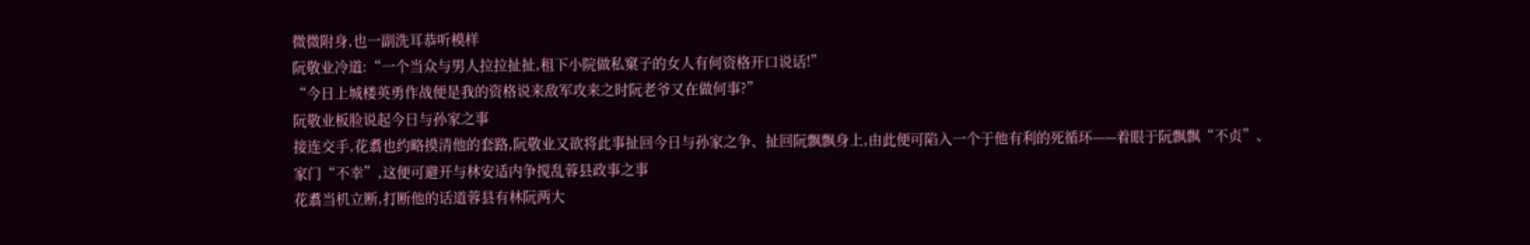微微附身,也一副洗耳恭听模样
阮敬业冷道:“一个当众与男人拉拉扯扯,租下小院做私窠子的女人有何资格开口说话!”
“今日上城楼英勇作战便是我的资格说来敌军攻来之时阮老爷又在做何事?”
阮敬业板脸说起今日与孙家之事
接连交手,花翥也约略摸清他的套路,阮敬业又欲将此事扯回今日与孙家之争、扯回阮飘飘身上,由此便可陷入一个于他有利的死循环——着眼于阮飘飘“不贞”、家门“不幸”,这便可避开与林安适内争搅乱蓉县政事之事
花翥当机立断,打断他的话道蓉县有林阮两大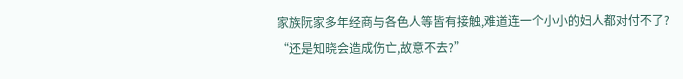家族阮家多年经商与各色人等皆有接触,难道连一个小小的妇人都对付不了?
“还是知晓会造成伤亡,故意不去?”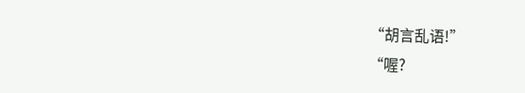“胡言乱语!”
“喔?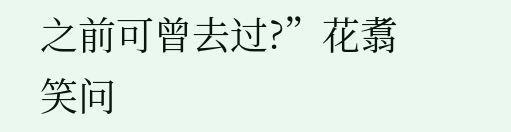之前可曾去过?”花翥笑问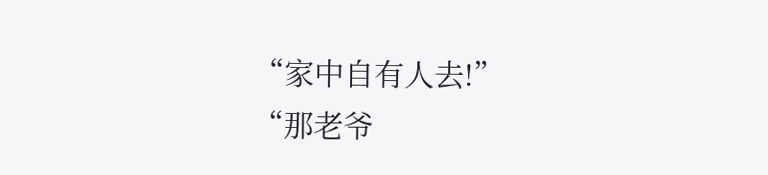“家中自有人去!”
“那老爷